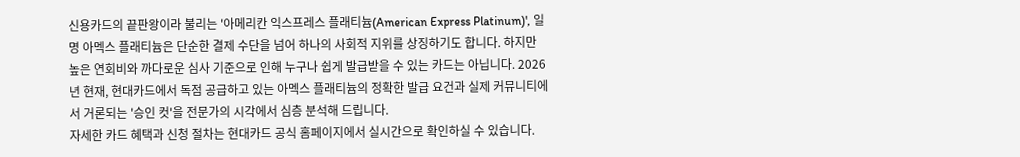신용카드의 끝판왕이라 불리는 '아메리칸 익스프레스 플래티늄(American Express Platinum)', 일명 아멕스 플래티늄은 단순한 결제 수단을 넘어 하나의 사회적 지위를 상징하기도 합니다. 하지만 높은 연회비와 까다로운 심사 기준으로 인해 누구나 쉽게 발급받을 수 있는 카드는 아닙니다. 2026년 현재, 현대카드에서 독점 공급하고 있는 아멕스 플래티늄의 정확한 발급 요건과 실제 커뮤니티에서 거론되는 '승인 컷'을 전문가의 시각에서 심층 분석해 드립니다.
자세한 카드 혜택과 신청 절차는 현대카드 공식 홈페이지에서 실시간으로 확인하실 수 있습니다.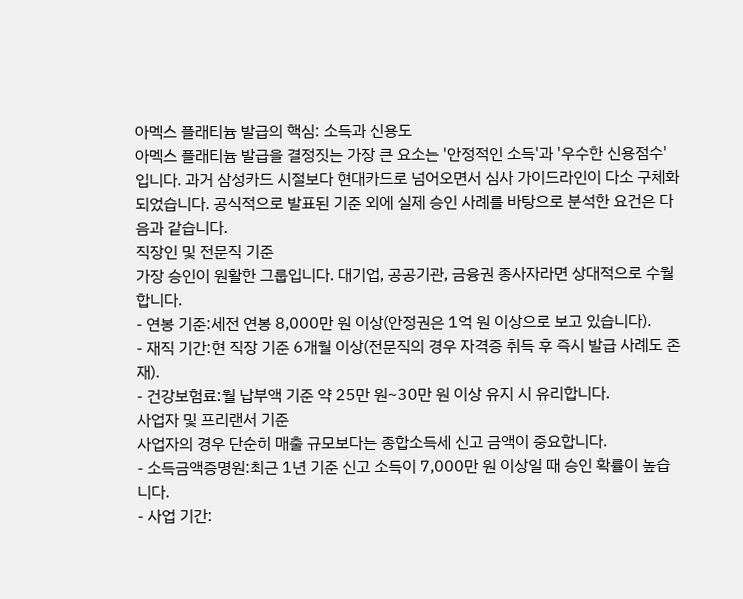아멕스 플래티늄 발급의 핵심: 소득과 신용도
아멕스 플래티늄 발급을 결정짓는 가장 큰 요소는 '안정적인 소득'과 '우수한 신용점수'입니다. 과거 삼성카드 시절보다 현대카드로 넘어오면서 심사 가이드라인이 다소 구체화되었습니다. 공식적으로 발표된 기준 외에 실제 승인 사례를 바탕으로 분석한 요건은 다음과 같습니다.
직장인 및 전문직 기준
가장 승인이 원활한 그룹입니다. 대기업, 공공기관, 금융권 종사자라면 상대적으로 수월합니다.
- 연봉 기준:세전 연봉 8,000만 원 이상(안정권은 1억 원 이상으로 보고 있습니다).
- 재직 기간:현 직장 기준 6개월 이상(전문직의 경우 자격증 취득 후 즉시 발급 사례도 존재).
- 건강보험료:월 납부액 기준 약 25만 원~30만 원 이상 유지 시 유리합니다.
사업자 및 프리랜서 기준
사업자의 경우 단순히 매출 규모보다는 종합소득세 신고 금액이 중요합니다.
- 소득금액증명원:최근 1년 기준 신고 소득이 7,000만 원 이상일 때 승인 확률이 높습니다.
- 사업 기간: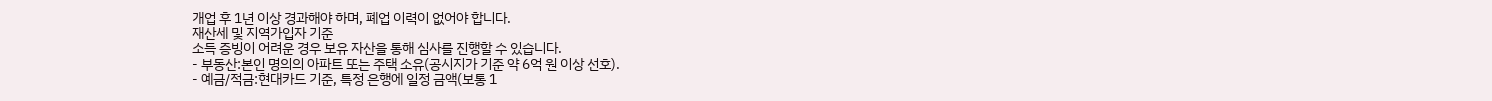개업 후 1년 이상 경과해야 하며, 폐업 이력이 없어야 합니다.
재산세 및 지역가입자 기준
소득 증빙이 어려운 경우 보유 자산을 통해 심사를 진행할 수 있습니다.
- 부동산:본인 명의의 아파트 또는 주택 소유(공시지가 기준 약 6억 원 이상 선호).
- 예금/적금:현대카드 기준, 특정 은행에 일정 금액(보통 1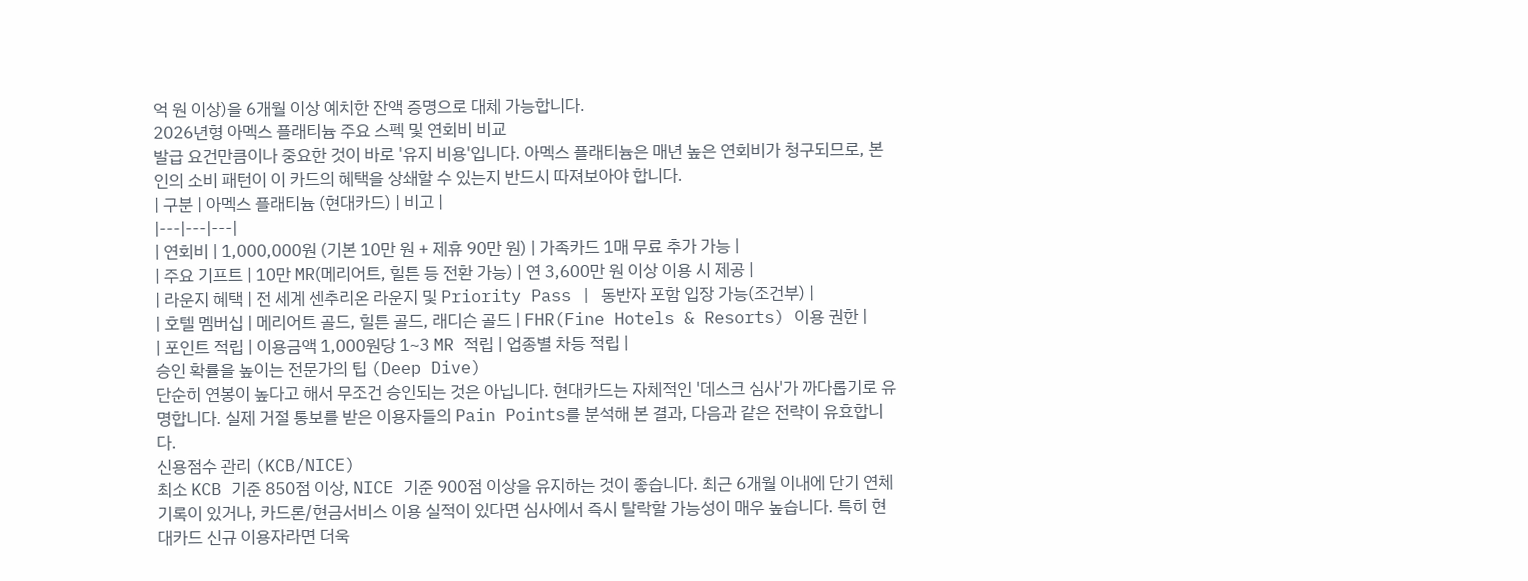억 원 이상)을 6개월 이상 예치한 잔액 증명으로 대체 가능합니다.
2026년형 아멕스 플래티늄 주요 스펙 및 연회비 비교
발급 요건만큼이나 중요한 것이 바로 '유지 비용'입니다. 아멕스 플래티늄은 매년 높은 연회비가 청구되므로, 본인의 소비 패턴이 이 카드의 혜택을 상쇄할 수 있는지 반드시 따져보아야 합니다.
| 구분 | 아멕스 플래티늄 (현대카드) | 비고 |
|---|---|---|
| 연회비 | 1,000,000원 (기본 10만 원 + 제휴 90만 원) | 가족카드 1매 무료 추가 가능 |
| 주요 기프트 | 10만 MR(메리어트, 힐튼 등 전환 가능) | 연 3,600만 원 이상 이용 시 제공 |
| 라운지 혜택 | 전 세계 센추리온 라운지 및 Priority Pass | 동반자 포함 입장 가능(조건부) |
| 호텔 멤버십 | 메리어트 골드, 힐튼 골드, 래디슨 골드 | FHR(Fine Hotels & Resorts) 이용 권한 |
| 포인트 적립 | 이용금액 1,000원당 1~3 MR 적립 | 업종별 차등 적립 |
승인 확률을 높이는 전문가의 팁 (Deep Dive)
단순히 연봉이 높다고 해서 무조건 승인되는 것은 아닙니다. 현대카드는 자체적인 '데스크 심사'가 까다롭기로 유명합니다. 실제 거절 통보를 받은 이용자들의 Pain Points를 분석해 본 결과, 다음과 같은 전략이 유효합니다.
신용점수 관리 (KCB/NICE)
최소 KCB 기준 850점 이상, NICE 기준 900점 이상을 유지하는 것이 좋습니다. 최근 6개월 이내에 단기 연체 기록이 있거나, 카드론/현금서비스 이용 실적이 있다면 심사에서 즉시 탈락할 가능성이 매우 높습니다. 특히 현대카드 신규 이용자라면 더욱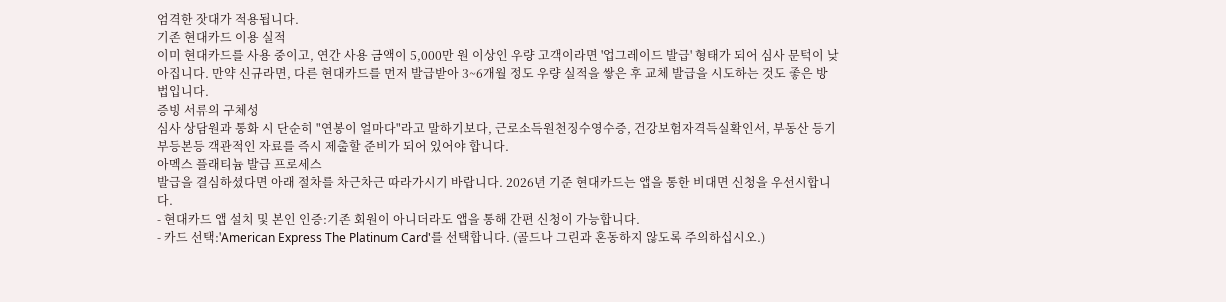엄격한 잣대가 적용됩니다.
기존 현대카드 이용 실적
이미 현대카드를 사용 중이고, 연간 사용 금액이 5,000만 원 이상인 우량 고객이라면 '업그레이드 발급' 형태가 되어 심사 문턱이 낮아집니다. 만약 신규라면, 다른 현대카드를 먼저 발급받아 3~6개월 정도 우량 실적을 쌓은 후 교체 발급을 시도하는 것도 좋은 방법입니다.
증빙 서류의 구체성
심사 상담원과 통화 시 단순히 "연봉이 얼마다"라고 말하기보다, 근로소득원천징수영수증, 건강보험자격득실확인서, 부동산 등기부등본등 객관적인 자료를 즉시 제출할 준비가 되어 있어야 합니다.
아멕스 플래티늄 발급 프로세스
발급을 결심하셨다면 아래 절차를 차근차근 따라가시기 바랍니다. 2026년 기준 현대카드는 앱을 통한 비대면 신청을 우선시합니다.
- 현대카드 앱 설치 및 본인 인증:기존 회원이 아니더라도 앱을 통해 간편 신청이 가능합니다.
- 카드 선택:'American Express The Platinum Card'를 선택합니다. (골드나 그린과 혼동하지 않도록 주의하십시오.)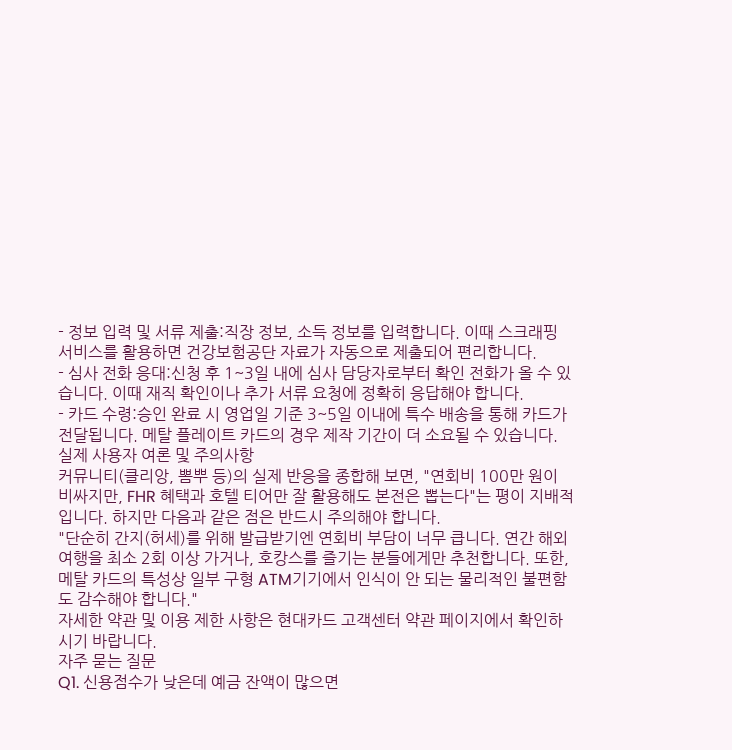- 정보 입력 및 서류 제출:직장 정보, 소득 정보를 입력합니다. 이때 스크래핑 서비스를 활용하면 건강보험공단 자료가 자동으로 제출되어 편리합니다.
- 심사 전화 응대:신청 후 1~3일 내에 심사 담당자로부터 확인 전화가 올 수 있습니다. 이때 재직 확인이나 추가 서류 요청에 정확히 응답해야 합니다.
- 카드 수령:승인 완료 시 영업일 기준 3~5일 이내에 특수 배송을 통해 카드가 전달됩니다. 메탈 플레이트 카드의 경우 제작 기간이 더 소요될 수 있습니다.
실제 사용자 여론 및 주의사항
커뮤니티(클리앙, 뽐뿌 등)의 실제 반응을 종합해 보면, "연회비 100만 원이 비싸지만, FHR 혜택과 호텔 티어만 잘 활용해도 본전은 뽑는다"는 평이 지배적입니다. 하지만 다음과 같은 점은 반드시 주의해야 합니다.
"단순히 간지(허세)를 위해 발급받기엔 연회비 부담이 너무 큽니다. 연간 해외여행을 최소 2회 이상 가거나, 호캉스를 즐기는 분들에게만 추천합니다. 또한, 메탈 카드의 특성상 일부 구형 ATM기기에서 인식이 안 되는 물리적인 불편함도 감수해야 합니다."
자세한 약관 및 이용 제한 사항은 현대카드 고객센터 약관 페이지에서 확인하시기 바랍니다.
자주 묻는 질문
Q1. 신용점수가 낮은데 예금 잔액이 많으면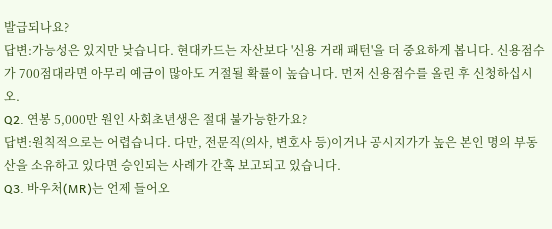발급되나요?
답변:가능성은 있지만 낮습니다. 현대카드는 자산보다 '신용 거래 패턴'을 더 중요하게 봅니다. 신용점수가 700점대라면 아무리 예금이 많아도 거절될 확률이 높습니다. 먼저 신용점수를 올린 후 신청하십시오.
Q2. 연봉 5,000만 원인 사회초년생은 절대 불가능한가요?
답변:원칙적으로는 어렵습니다. 다만, 전문직(의사, 변호사 등)이거나 공시지가가 높은 본인 명의 부동산을 소유하고 있다면 승인되는 사례가 간혹 보고되고 있습니다.
Q3. 바우처(MR)는 언제 들어오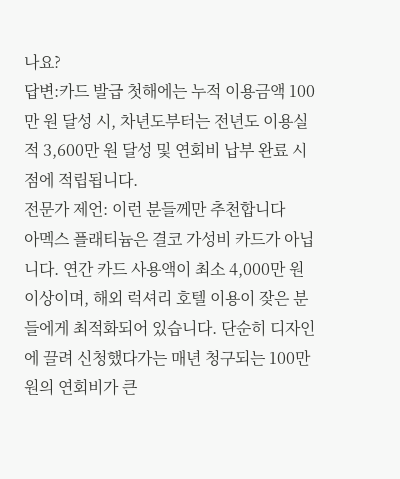나요?
답변:카드 발급 첫해에는 누적 이용금액 100만 원 달성 시, 차년도부터는 전년도 이용실적 3,600만 원 달성 및 연회비 납부 완료 시점에 적립됩니다.
전문가 제언: 이런 분들께만 추천합니다
아멕스 플래티늄은 결코 가성비 카드가 아닙니다. 연간 카드 사용액이 최소 4,000만 원 이상이며, 해외 럭셔리 호텔 이용이 잦은 분들에게 최적화되어 있습니다. 단순히 디자인에 끌려 신청했다가는 매년 청구되는 100만 원의 연회비가 큰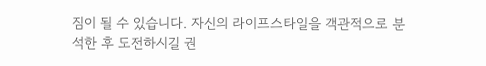짐이 될 수 있습니다. 자신의 라이프스타일을 객관적으로 분석한 후 도전하시길 권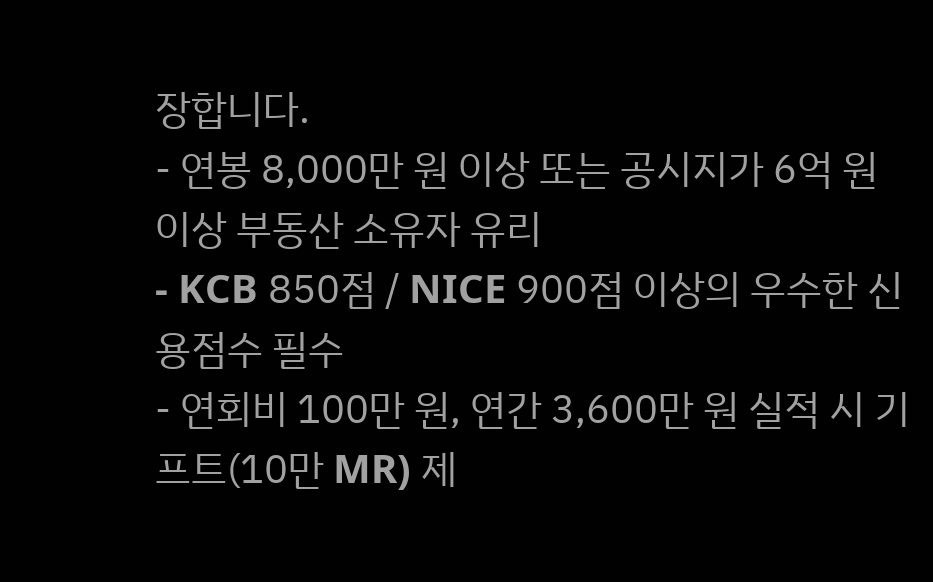장합니다.
- 연봉 8,000만 원 이상 또는 공시지가 6억 원 이상 부동산 소유자 유리
- KCB 850점 / NICE 900점 이상의 우수한 신용점수 필수
- 연회비 100만 원, 연간 3,600만 원 실적 시 기프트(10만 MR) 제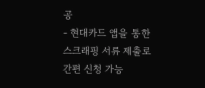공
- 현대카드 앱을 통한 스크래핑 서류 제출로 간편 신청 가능